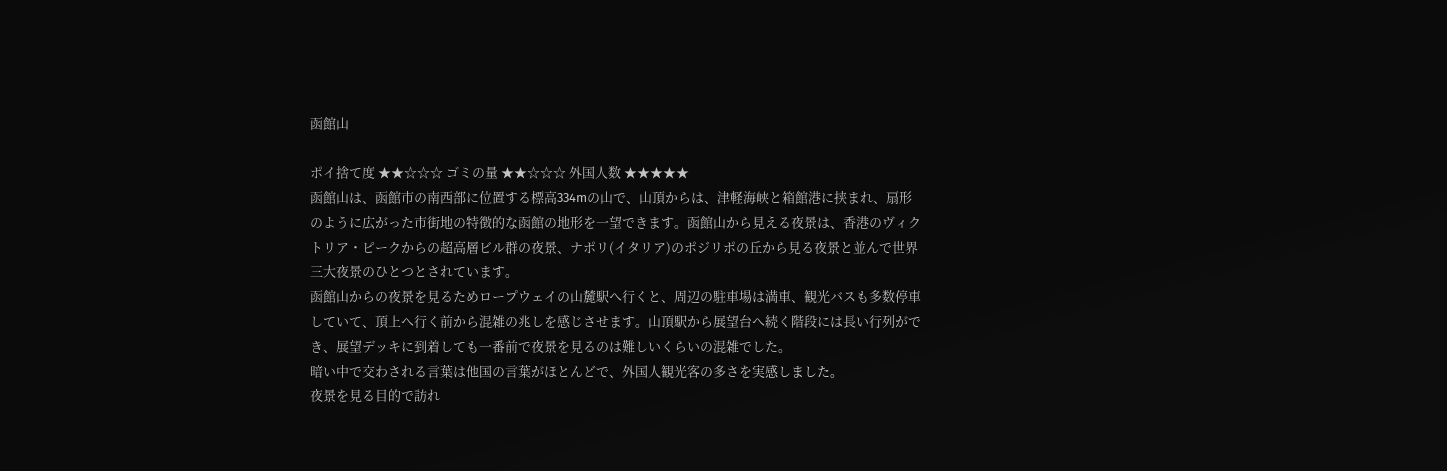函館山

ポイ捨て度 ★★☆☆☆ ゴミの量 ★★☆☆☆ 外国人数 ★★★★★
函館山は、函館市の南西部に位置する標高334mの山で、山頂からは、津軽海峡と箱館港に挟まれ、扇形のように広がった市街地の特徴的な函館の地形を一望できます。函館山から見える夜景は、香港のヴィクトリア・ピークからの超高層ビル群の夜景、ナポリ(イタリア)のポジリポの丘から見る夜景と並んで世界三大夜景のひとつとされています。
函館山からの夜景を見るためロープウェイの山麓駅へ行くと、周辺の駐車場は満車、観光バスも多数停車していて、頂上へ行く前から混雑の兆しを感じさせます。山頂駅から展望台へ続く階段には長い行列ができ、展望デッキに到着しても一番前で夜景を見るのは難しいくらいの混雑でした。
暗い中で交わされる言葉は他国の言葉がほとんどで、外国人観光客の多さを実感しました。
夜景を見る目的で訪れ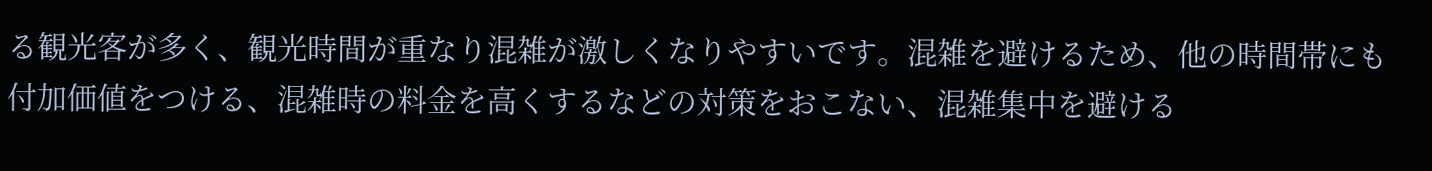る観光客が多く、観光時間が重なり混雑が激しくなりやすいです。混雑を避けるため、他の時間帯にも付加価値をつける、混雑時の料金を高くするなどの対策をおこない、混雑集中を避ける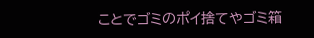ことでゴミのポイ捨てやゴミ箱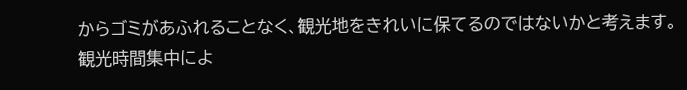からゴミがあふれることなく、観光地をきれいに保てるのではないかと考えます。
観光時間集中によ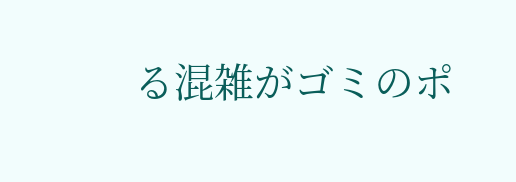る混雑がゴミのポ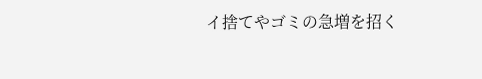イ捨てやゴミの急増を招く